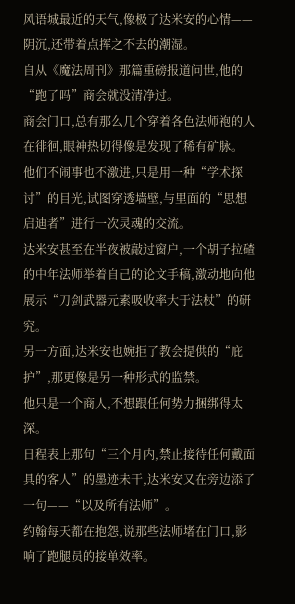风语城最近的天气,像极了达米安的心情——阴沉,还带着点挥之不去的潮湿。
自从《魔法周刊》那篇重磅报道问世,他的“跑了吗”商会就没清净过。
商会门口,总有那么几个穿着各色法师袍的人在徘徊,眼神热切得像是发现了稀有矿脉。
他们不闹事也不激进,只是用一种“学术探讨”的目光,试图穿透墙壁,与里面的“思想启迪者”进行一次灵魂的交流。
达米安甚至在半夜被敲过窗户,一个胡子拉碴的中年法师举着自己的论文手稿,激动地向他展示“刀剑武器元素吸收率大于法杖”的研究。
另一方面,达米安也婉拒了教会提供的“庇护”,那更像是另一种形式的监禁。
他只是一个商人,不想跟任何势力捆绑得太深。
日程表上那句“三个月内,禁止接待任何戴面具的客人”的墨迹未干,达米安又在旁边添了一句——“以及所有法师”。
约翰每天都在抱怨,说那些法师堵在门口,影响了跑腿员的接单效率。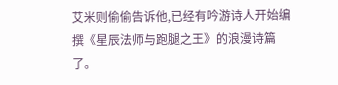艾米则偷偷告诉他,已经有吟游诗人开始编撰《星辰法师与跑腿之王》的浪漫诗篇了。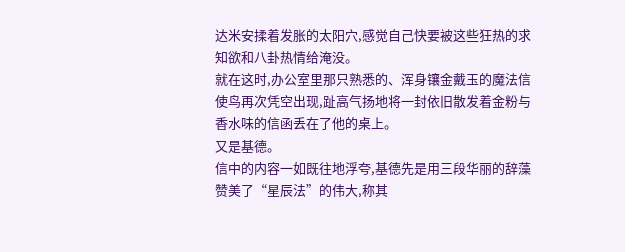达米安揉着发胀的太阳穴,感觉自己快要被这些狂热的求知欲和八卦热情给淹没。
就在这时,办公室里那只熟悉的、浑身镶金戴玉的魔法信使鸟再次凭空出现,趾高气扬地将一封依旧散发着金粉与香水味的信函丢在了他的桌上。
又是基德。
信中的内容一如既往地浮夸,基德先是用三段华丽的辞藻赞美了“星辰法”的伟大,称其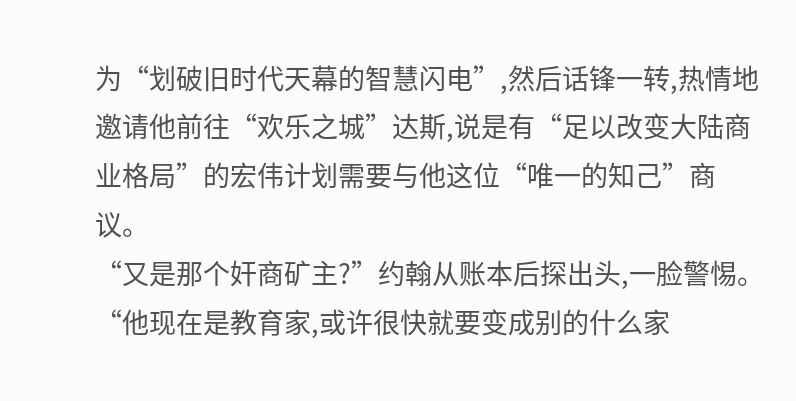为“划破旧时代天幕的智慧闪电”,然后话锋一转,热情地邀请他前往“欢乐之城”达斯,说是有“足以改变大陆商业格局”的宏伟计划需要与他这位“唯一的知己”商议。
“又是那个奸商矿主?”约翰从账本后探出头,一脸警惕。
“他现在是教育家,或许很快就要变成别的什么家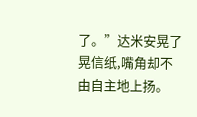了。”达米安晃了晃信纸,嘴角却不由自主地上扬。